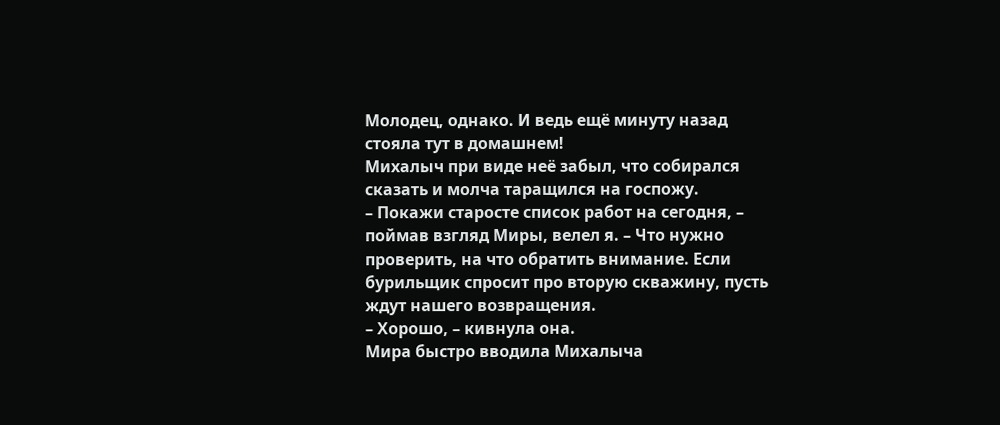Молодец, однако. И ведь ещё минуту назад стояла тут в домашнем!
Михалыч при виде неё забыл, что собирался сказать и молча таращился на госпожу.
– Покажи старосте список работ на сегодня, – поймав взгляд Миры, велел я. – Что нужно проверить, на что обратить внимание. Если бурильщик спросит про вторую скважину, пусть ждут нашего возвращения.
– Хорошо, – кивнула она.
Мира быстро вводила Михалыча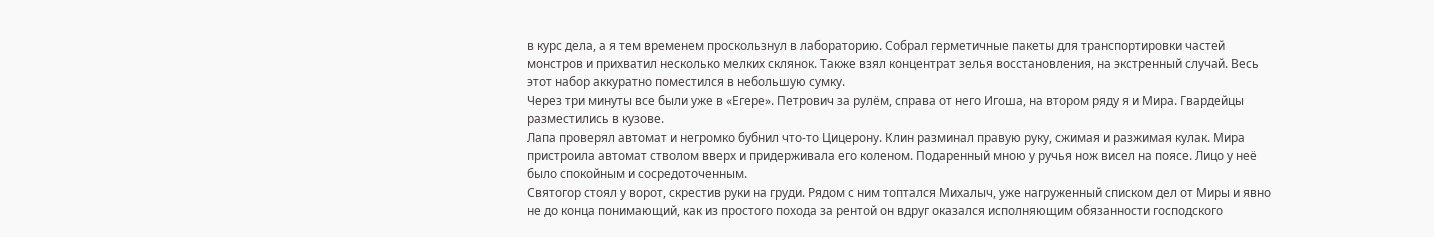в курс дела, а я тем временем проскользнул в лабораторию. Собрал герметичные пакеты для транспортировки частей монстров и прихватил несколько мелких склянок. Также взял концентрат зелья восстановления, на экстренный случай. Весь этот набор аккуратно поместился в небольшую сумку.
Через три минуты все были уже в «Егере». Петрович за рулём, справа от него Игоша, на втором ряду я и Мира. Гвардейцы разместились в кузове.
Лапа проверял автомат и негромко бубнил что‑то Цицерону. Клин разминал правую руку, сжимая и разжимая кулак. Мира пристроила автомат стволом вверх и придерживала его коленом. Подаренный мною у ручья нож висел на поясе. Лицо у неё было спокойным и сосредоточенным.
Святогор стоял у ворот, скрестив руки на груди. Рядом с ним топтался Михалыч, уже нагруженный списком дел от Миры и явно не до конца понимающий, как из простого похода за рентой он вдруг оказался исполняющим обязанности господского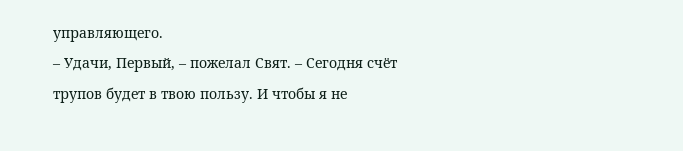управляющего.
– Удачи, Первый, – пожелал Свят. – Сегодня счёт трупов будет в твою пользу. И чтобы я не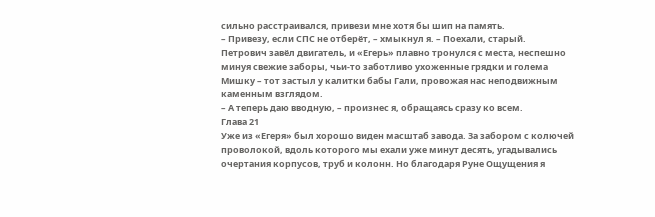сильно расстраивался, привези мне хотя бы шип на память.
– Привезу, если СПС не отберёт, – хмыкнул я. – Поехали, старый.
Петрович завёл двигатель, и «Егерь» плавно тронулся с места, неспешно минуя свежие заборы, чьи‑то заботливо ухоженные грядки и голема Мишку – тот застыл у калитки бабы Гали, провожая нас неподвижным каменным взглядом.
– А теперь даю вводную, – произнес я, обращаясь сразу ко всем.
Глава 21
Уже из «Егеря» был хорошо виден масштаб завода. За забором с колючей проволокой, вдоль которого мы ехали уже минут десять, угадывались очертания корпусов, труб и колонн. Но благодаря Руне Ощущения я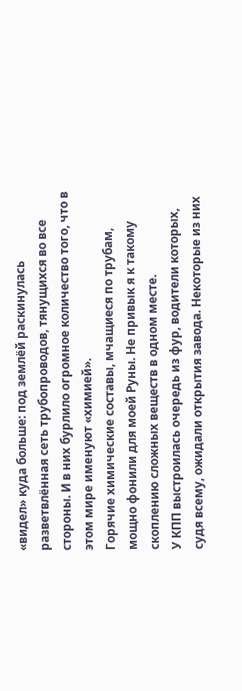«видел» куда больше: под землёй раскинулась разветвлённая сеть трубопроводов, тянущихся во все стороны. И в них бурлило огромное количество того, что в этом мире именуют «химией».
Горячие химические составы, мчащиеся по трубам, мощно фонили для моей Руны. Не привык я к такому скоплению сложных веществ в одном месте.
У КПП выстроилась очередь из фур, водители которых, судя всему, ожидали открытия завода. Некоторые из них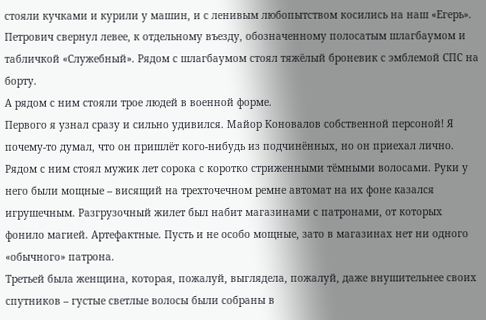стояли кучками и курили у машин, и с ленивым любопытством косились на наш «Егерь». Петрович свернул левее, к отдельному въезду, обозначенному полосатым шлагбаумом и табличкой «Служебный». Рядом с шлагбаумом стоял тяжёлый броневик с эмблемой СПС на борту.
А рядом с ним стояли трое людей в военной форме.
Первого я узнал сразу и сильно удивился. Майор Коновалов собственной персоной! Я почему‑то думал, что он пришлёт кого‑нибудь из подчинённых, но он приехал лично.
Рядом с ним стоял мужик лет сорока с коротко стриженными тёмными волосами. Руки у него были мощные – висящий на трехточечном ремне автомат на их фоне казался игрушечным. Разгрузочный жилет был набит магазинами с патронами, от которых фонило магией. Артефактные. Пусть и не особо мощные, зато в магазинах нет ни одного «обычного» патрона.
Третьей была женщина, которая, пожалуй, выглядела, пожалуй, даже внушительнее своих спутников – густые светлые волосы были собраны в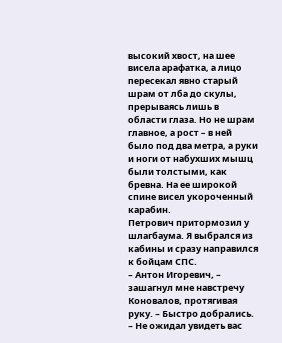высокий хвост, на шее висела арафатка, а лицо пересекал явно старый шрам от лба до скулы, прерываясь лишь в области глаза. Но не шрам главное, а рост – в ней было под два метра, а руки и ноги от набухших мышц были толстыми, как бревна. На ее широкой спине висел укороченный карабин.
Петрович притормозил у шлагбаума. Я выбрался из кабины и сразу направился к бойцам СПС.
– Антон Игоревич, – зашагнул мне навстречу Коновалов, протягивая руку. – Быстро добрались.
– Не ожидал увидеть вас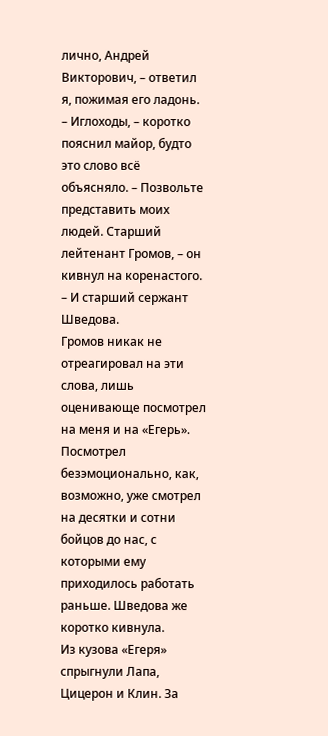лично, Андрей Викторович, – ответил я, пожимая его ладонь.
– Иглоходы, – коротко пояснил майор, будто это слово всё объясняло. – Позвольте представить моих людей. Старший лейтенант Громов, – он кивнул на коренастого. – И старший сержант Шведова.
Громов никак не отреагировал на эти слова, лишь оценивающе посмотрел на меня и на «Егерь». Посмотрел безэмоционально, как, возможно, уже смотрел на десятки и сотни бойцов до нас, с которыми ему приходилось работать раньше. Шведова же коротко кивнула.
Из кузова «Егеря» спрыгнули Лапа, Цицерон и Клин. За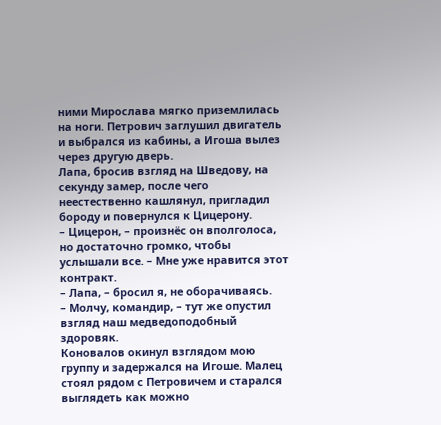ними Мирослава мягко приземлилась на ноги. Петрович заглушил двигатель и выбрался из кабины, а Игоша вылез через другую дверь.
Лапа, бросив взгляд на Шведову, на секунду замер, после чего неестественно кашлянул, пригладил бороду и повернулся к Цицерону.
– Цицерон, – произнёс он вполголоса, но достаточно громко, чтобы услышали все. – Мне уже нравится этот контракт.
– Лапа, – бросил я, не оборачиваясь.
– Молчу, командир, – тут же опустил взгляд наш медведоподобный здоровяк.
Коновалов окинул взглядом мою группу и задержался на Игоше. Малец стоял рядом с Петровичем и старался выглядеть как можно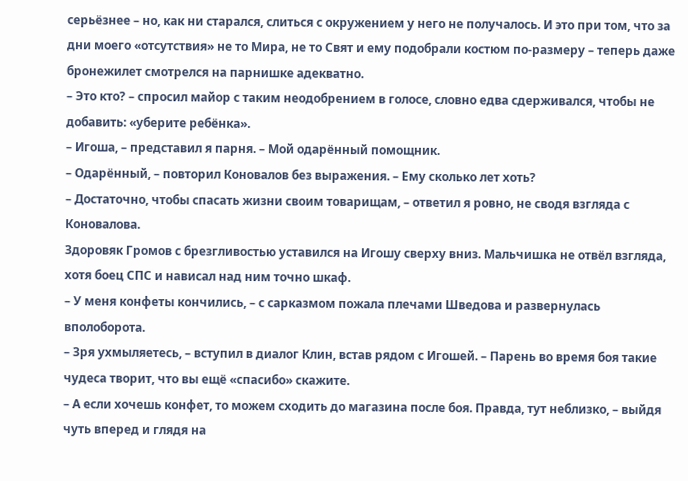серьёзнее – но, как ни старался, слиться с окружением у него не получалось. И это при том, что за дни моего «отсутствия» не то Мира, не то Свят и ему подобрали костюм по‑размеру – теперь даже бронежилет смотрелся на парнишке адекватно.
– Это кто? – спросил майор с таким неодобрением в голосе, словно едва сдерживался, чтобы не добавить: «уберите ребёнка».
– Игоша, – представил я парня. – Мой одарённый помощник.
– Одарённый, – повторил Коновалов без выражения. – Ему сколько лет хоть?
– Достаточно, чтобы спасать жизни своим товарищам, – ответил я ровно, не сводя взгляда с Коновалова.
Здоровяк Громов с брезгливостью уставился на Игошу сверху вниз. Мальчишка не отвёл взгляда, хотя боец СПС и нависал над ним точно шкаф.
– У меня конфеты кончились, – с сарказмом пожала плечами Шведова и развернулась вполоборота.
– Зря ухмыляетесь, – вступил в диалог Клин, встав рядом с Игошей. – Парень во время боя такие чудеса творит, что вы ещё «спасибо» скажите.
– А если хочешь конфет, то можем сходить до магазина после боя. Правда, тут неблизко, – выйдя чуть вперед и глядя на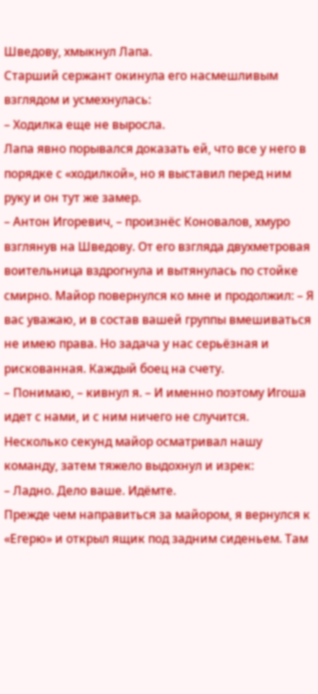Шведову, хмыкнул Лапа.
Старший сержант окинула его насмешливым взглядом и усмехнулась:
– Ходилка еще не выросла.
Лапа явно порывался доказать ей, что все у него в порядке с «ходилкой», но я выставил перед ним руку и он тут же замер.
– Антон Игоревич, – произнёс Коновалов, хмуро взглянув на Шведову. От его взгляда двухметровая воительница вздрогнула и вытянулась по стойке смирно. Майор повернулся ко мне и продолжил: – Я вас уважаю, и в состав вашей группы вмешиваться не имею права. Но задача у нас серьёзная и рискованная. Каждый боец на счету.
– Понимаю, – кивнул я. – И именно поэтому Игоша идет с нами, и с ним ничего не случится.
Несколько секунд майор осматривал нашу команду, затем тяжело выдохнул и изрек:
– Ладно. Дело ваше. Идёмте.
Прежде чем направиться за майором, я вернулся к «Егерю» и открыл ящик под задним сиденьем. Там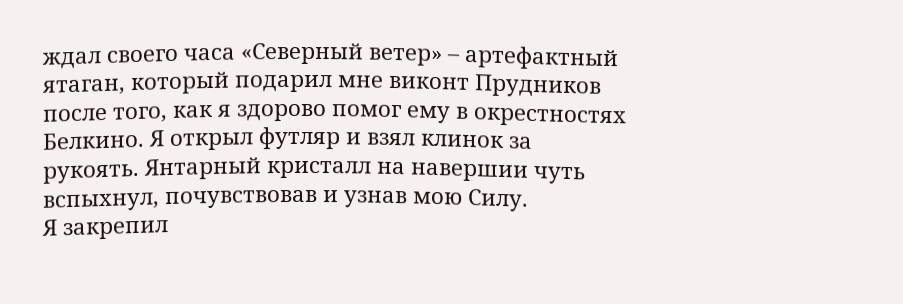ждал своего часа «Северный ветер» – артефактный ятаган, который подарил мне виконт Прудников после того, как я здорово помог ему в окрестностях Белкино. Я открыл футляр и взял клинок за рукоять. Янтарный кристалл на навершии чуть вспыхнул, почувствовав и узнав мою Силу.
Я закрепил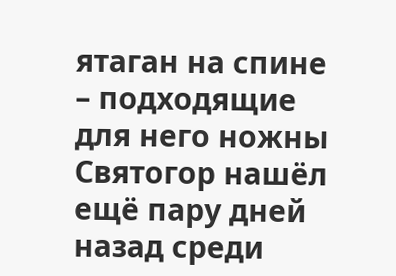ятаган на спине – подходящие для него ножны Святогор нашёл ещё пару дней назад среди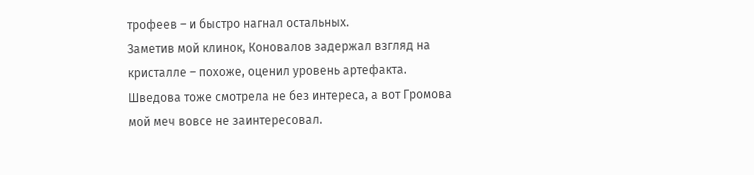трофеев – и быстро нагнал остальных.
Заметив мой клинок, Коновалов задержал взгляд на кристалле – похоже, оценил уровень артефакта. Шведова тоже смотрела не без интереса, а вот Громова мой меч вовсе не заинтересовал.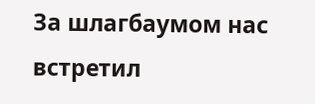За шлагбаумом нас встретил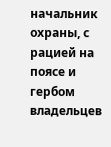начальник охраны, с рацией на поясе и гербом владельцев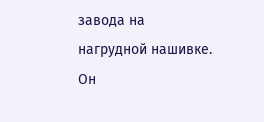завода на нагрудной нашивке. Он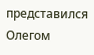представился Олегом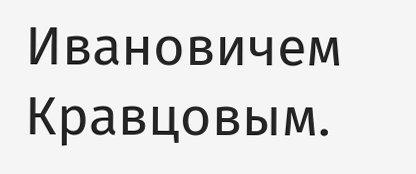Ивановичем Кравцовым.